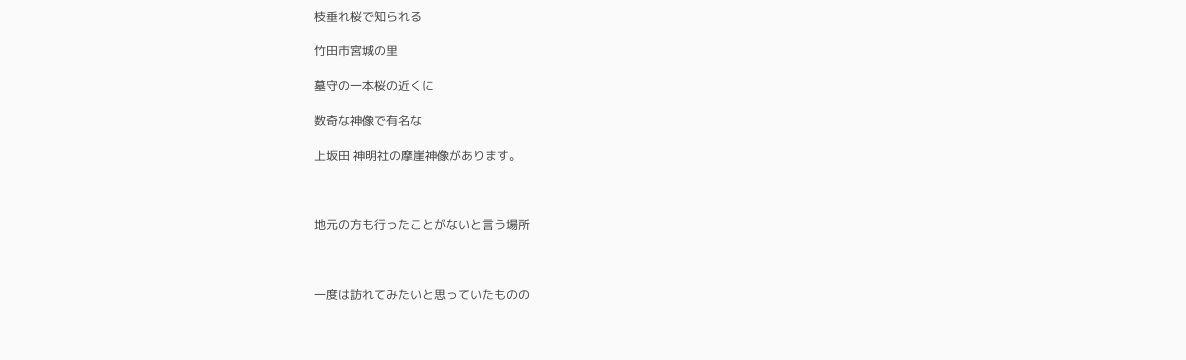枝垂れ桜で知られる

竹田市宮城の里

墓守の一本桜の近くに

数奇な神像で有名な

上坂田 神明社の摩崖神像があります。



地元の方も行ったことがないと言う場所



一度は訪れてみたいと思っていたものの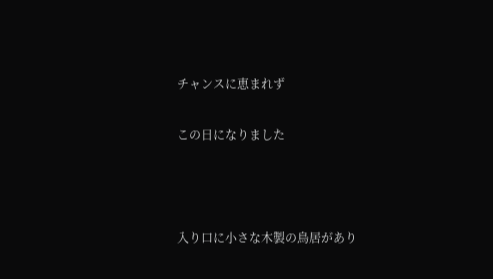チャンスに恵まれず

この日になりました



入り口に小さな木製の鳥居があり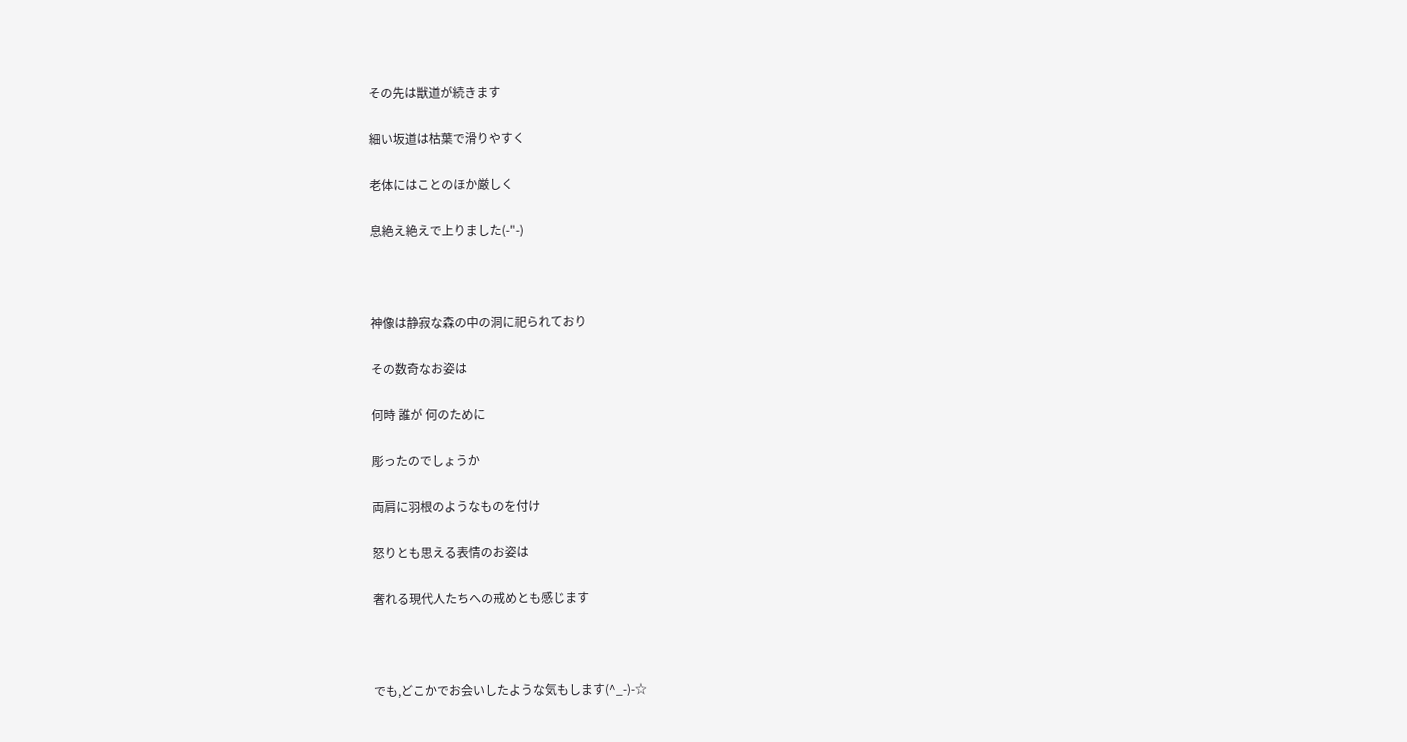その先は獣道が続きます

細い坂道は枯葉で滑りやすく

老体にはことのほか厳しく

息絶え絶えで上りました(-"-)



神像は静寂な森の中の洞に祀られており

その数奇なお姿は

何時 誰が 何のために

彫ったのでしょうか

両肩に羽根のようなものを付け

怒りとも思える表情のお姿は

奢れる現代人たちへの戒めとも感じます



でも,どこかでお会いしたような気もします(^_-)-☆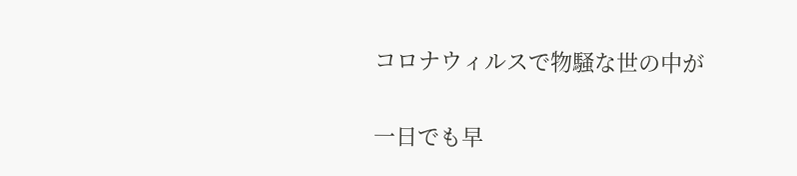コロナウィルスで物騒な世の中が

一日でも早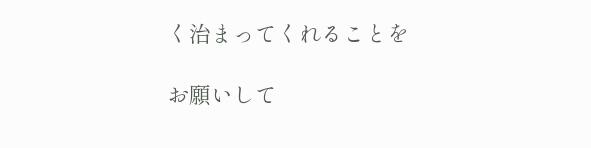く治まってくれることを

お願いして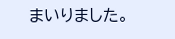まいりました。